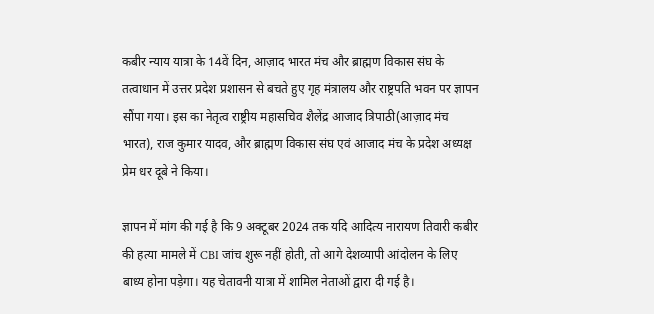कबीर न्याय यात्रा के 14वें दिन, आज़ाद भारत मंच और ब्राह्मण विकास संघ के तत्वाधान में उत्तर प्रदेश प्रशासन से बचते हुए गृह मंत्रालय और राष्ट्रपति भवन पर ज्ञापन सौंपा गया। इस का नेतृत्व राष्ट्रीय महासचिव शैलेंद्र आजाद त्रिपाठी(आज़ाद मंच भारत), राज कुमार यादव, और ब्राह्मण विकास संघ एवं आजाद मंच के प्रदेश अध्यक्ष प्रेम धर दूबे ने किया।

ज्ञापन में मांग की गई है कि 9 अक्टूबर 2024 तक यदि आदित्य नारायण तिवारी कबीर की हत्या मामले में CBI जांच शुरू नहीं होती, तो आगे देशव्यापी आंदोलन के लिए बाध्य होना पड़ेगा। यह चेतावनी यात्रा में शामिल नेताओं द्वारा दी गई है।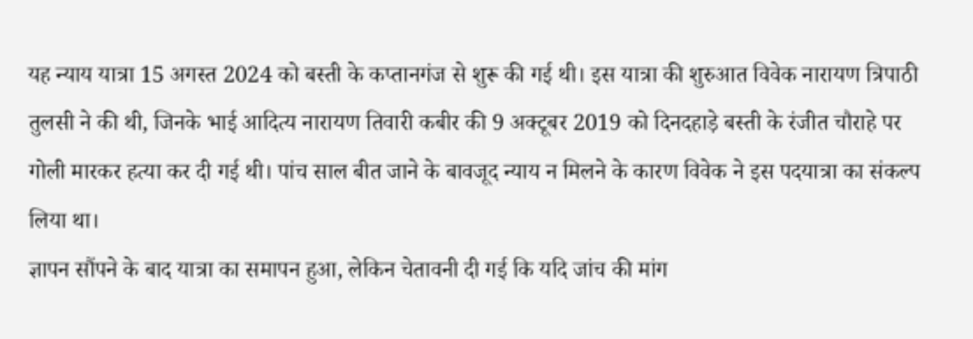यह न्याय यात्रा 15 अगस्त 2024 को बस्ती के कप्तानगंज से शुरू की गई थी। इस यात्रा की शुरुआत विवेक नारायण त्रिपाठी तुलसी ने की थी, जिनके भाई आदित्य नारायण तिवारी कबीर की 9 अक्टूबर 2019 को दिनदहाड़े बस्ती के रंजीत चौराहे पर गोली मारकर हत्या कर दी गई थी। पांच साल बीत जाने के बावजूद न्याय न मिलने के कारण विवेक ने इस पदयात्रा का संकल्प लिया था।
ज्ञापन सौंपने के बाद यात्रा का समापन हुआ, लेकिन चेतावनी दी गई कि यदि जांच की मांग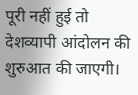पूरी नहीं हुई तो देशव्यापी आंदोलन की शुरुआत की जाएगी।